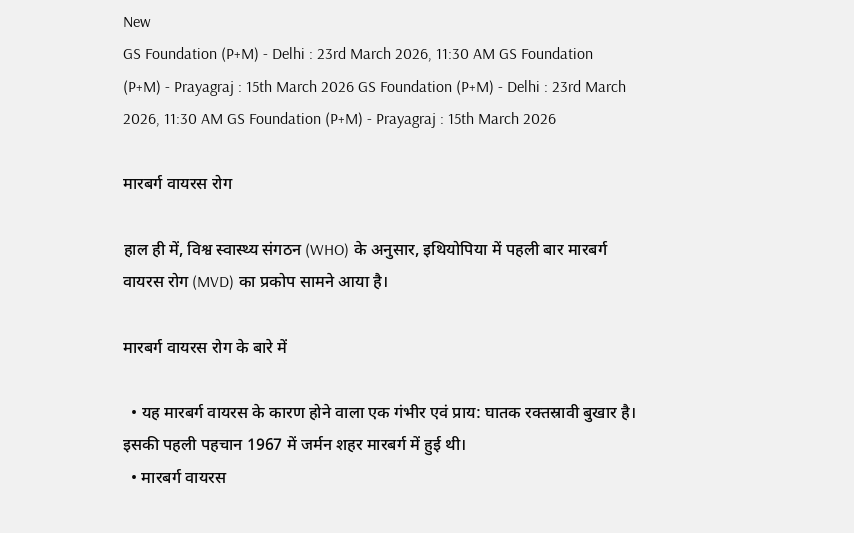New
GS Foundation (P+M) - Delhi : 23rd March 2026, 11:30 AM GS Foundation (P+M) - Prayagraj : 15th March 2026 GS Foundation (P+M) - Delhi : 23rd March 2026, 11:30 AM GS Foundation (P+M) - Prayagraj : 15th March 2026

मारबर्ग वायरस रोग

हाल ही में, विश्व स्वास्थ्य संगठन (WHO) के अनुसार, इथियोपिया में पहली बार मारबर्ग वायरस रोग (MVD) का प्रकोप सामने आया है।

मारबर्ग वायरस रोग के बारे में

  • यह मारबर्ग वायरस के कारण होने वाला एक गंभीर एवं प्राय: घातक रक्तस्रावी बुखार है। इसकी पहली पहचान 1967 में जर्मन शहर मारबर्ग में हुई थी।
  • मारबर्ग वायरस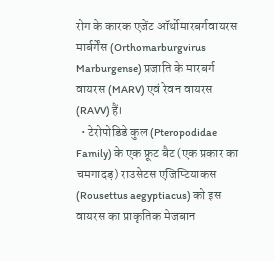रोग के कारक एजेंट ऑर्थोमारबर्गवायरस मार्बर्गेंस (Orthomarburgvirus Marburgense) प्रजाति के मारबर्ग वायरस (MARV) एवं रेवन वायरस (RAVV) हैं।
  • टेरोपोडिडे कुल (Pteropodidae Family) के एक फ्रूट बैट (एक प्रकार का चमगादड़) राउसेटस एजिप्टियाकस (Rousettus aegyptiacus) को इस वायरस का प्राकृतिक मेजबान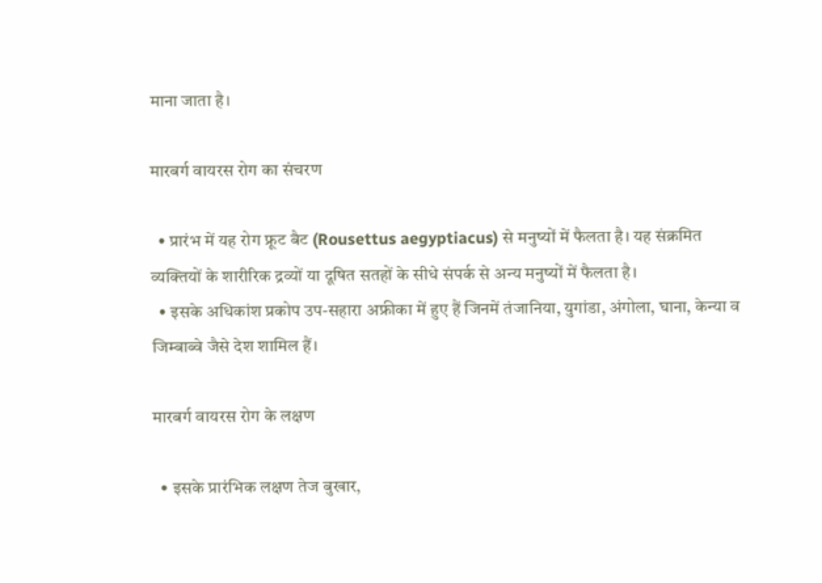माना जाता है।

मारबर्ग वायरस रोग का संचरण

  • प्रारंभ में यह रोग फ्रूट बैट (Rousettus aegyptiacus) से मनुष्यों में फैलता है। यह संक्रमित व्यक्तियों के शारीरिक द्रव्यों या दूषित सतहों के सीधे संपर्क से अन्य मनुष्यों में फैलता है।
  • इसके अधिकांश प्रकोप उप-सहारा अफ्रीका में हुए हैं जिनमें तंजानिया, युगांडा, अंगोला, घाना, केन्या व जिम्बाब्वे जैसे देश शामिल हैं।

मारबर्ग वायरस रोग के लक्षण

  • इसके प्रारंभिक लक्षण तेज बुखार,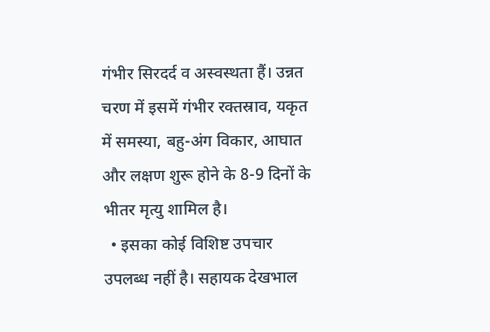गंभीर सिरदर्द व अस्वस्थता हैं। उन्नत चरण में इसमें गंभीर रक्तस्राव, यकृत में समस्या, बहु-अंग विकार, आघात और लक्षण शुरू होने के 8-9 दिनों के भीतर मृत्यु शामिल है।
  • इसका कोई विशिष्ट उपचार उपलब्ध नहीं है। सहायक देखभाल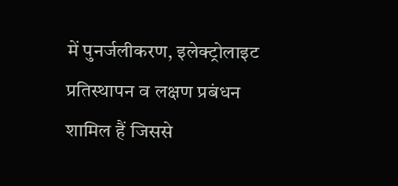में पुनर्जलीकरण, इलेक्ट्रोलाइट प्रतिस्थापन व लक्षण प्रबंधन शामिल हैं जिससे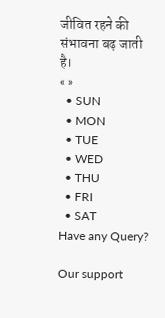जीवित रहने की संभावना बढ़ जाती है।
« »
  • SUN
  • MON
  • TUE
  • WED
  • THU
  • FRI
  • SAT
Have any Query?

Our support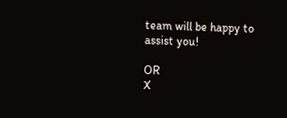team will be happy to assist you!

OR
X